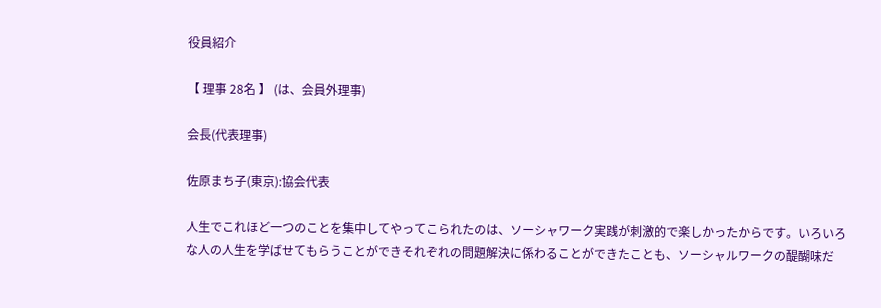役員紹介

【 理事 28名 】 (は、会員外理事)

会長(代表理事)

佐原まち子(東京):協会代表

人生でこれほど一つのことを集中してやってこられたのは、ソーシャワーク実践が刺激的で楽しかったからです。いろいろな人の人生を学ばせてもらうことができそれぞれの問題解決に係わることができたことも、ソーシャルワークの醍醐味だ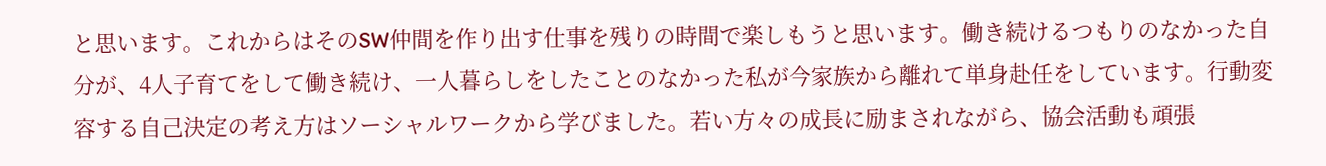と思います。これからはそのSW仲間を作り出す仕事を残りの時間で楽しもうと思います。働き続けるつもりのなかった自分が、4人子育てをして働き続け、一人暮らしをしたことのなかった私が今家族から離れて単身赴任をしています。行動変容する自己決定の考え方はソーシャルワークから学びました。若い方々の成長に励まされながら、協会活動も頑張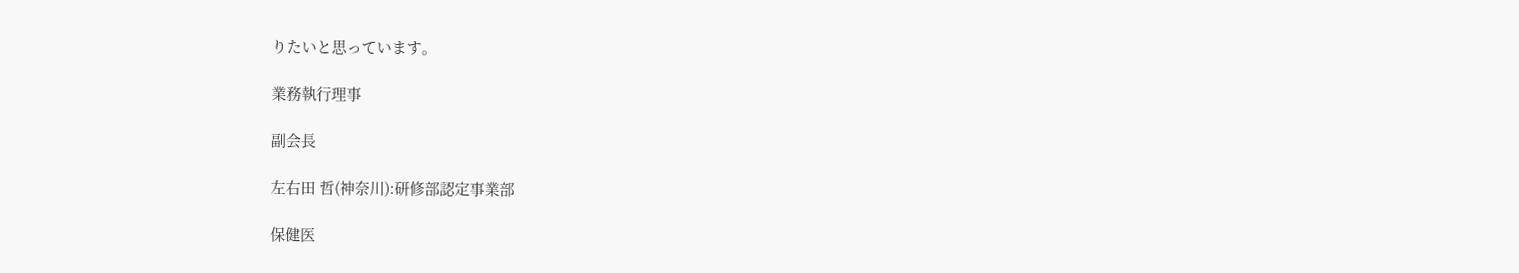りたいと思っています。

業務執行理事

副会長

左右田 哲(神奈川):研修部認定事業部

保健医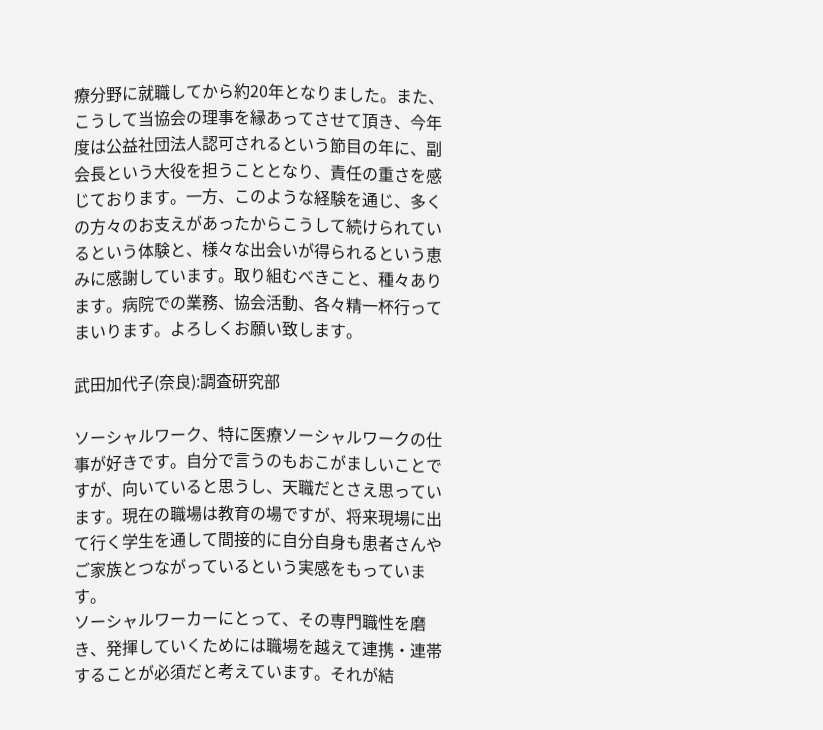療分野に就職してから約20年となりました。また、こうして当協会の理事を縁あってさせて頂き、今年度は公益社団法人認可されるという節目の年に、副会長という大役を担うこととなり、責任の重さを感じております。一方、このような経験を通じ、多くの方々のお支えがあったからこうして続けられているという体験と、様々な出会いが得られるという恵みに感謝しています。取り組むべきこと、種々あります。病院での業務、協会活動、各々精一杯行ってまいります。よろしくお願い致します。

武田加代子(奈良):調査研究部

ソーシャルワーク、特に医療ソーシャルワークの仕事が好きです。自分で言うのもおこがましいことですが、向いていると思うし、天職だとさえ思っています。現在の職場は教育の場ですが、将来現場に出て行く学生を通して間接的に自分自身も患者さんやご家族とつながっているという実感をもっています。
ソーシャルワーカーにとって、その専門職性を磨き、発揮していくためには職場を越えて連携・連帯することが必須だと考えています。それが結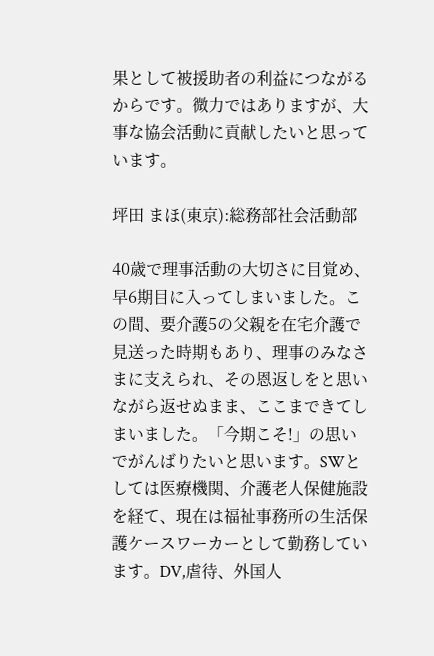果として被援助者の利益につながるからです。微力ではありますが、大事な協会活動に貢献したいと思っています。

坪田 まほ(東京):総務部社会活動部

40歳で理事活動の大切さに目覚め、早6期目に入ってしまいました。この間、要介護5の父親を在宅介護で見送った時期もあり、理事のみなさまに支えられ、その恩返しをと思いながら返せぬまま、ここまできてしまいました。「今期こそ!」の思いでがんばりたいと思います。SWとしては医療機関、介護老人保健施設を経て、現在は福祉事務所の生活保護ケースワーカーとして勤務しています。DV,虐待、外国人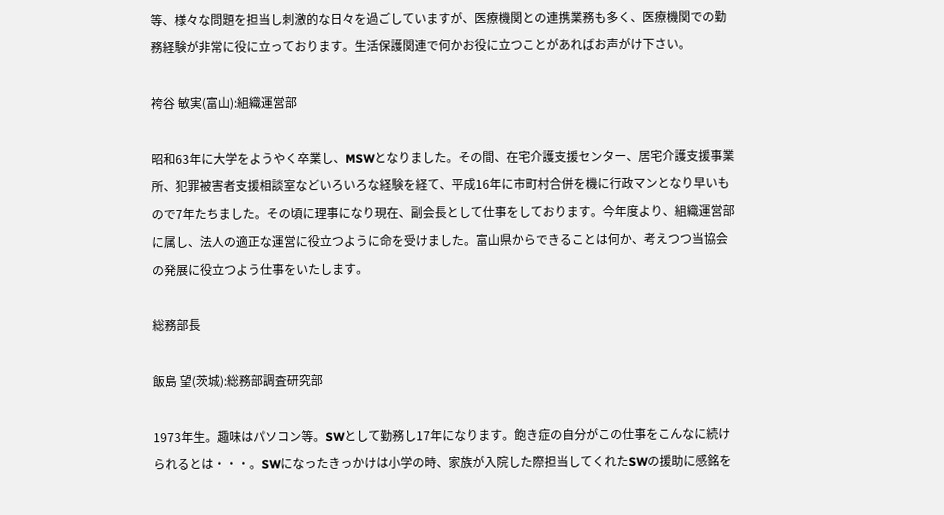等、様々な問題を担当し刺激的な日々を過ごしていますが、医療機関との連携業務も多く、医療機関での勤務経験が非常に役に立っております。生活保護関連で何かお役に立つことがあればお声がけ下さい。

袴谷 敏実(富山):組織運営部

昭和63年に大学をようやく卒業し、MSWとなりました。その間、在宅介護支援センター、居宅介護支援事業所、犯罪被害者支援相談室などいろいろな経験を経て、平成16年に市町村合併を機に行政マンとなり早いもので7年たちました。その頃に理事になり現在、副会長として仕事をしております。今年度より、組織運営部に属し、法人の適正な運営に役立つように命を受けました。富山県からできることは何か、考えつつ当協会の発展に役立つよう仕事をいたします。

総務部長

飯島 望(茨城):総務部調査研究部

1973年生。趣味はパソコン等。SWとして勤務し17年になります。飽き症の自分がこの仕事をこんなに続けられるとは・・・。SWになったきっかけは小学の時、家族が入院した際担当してくれたSWの援助に感銘を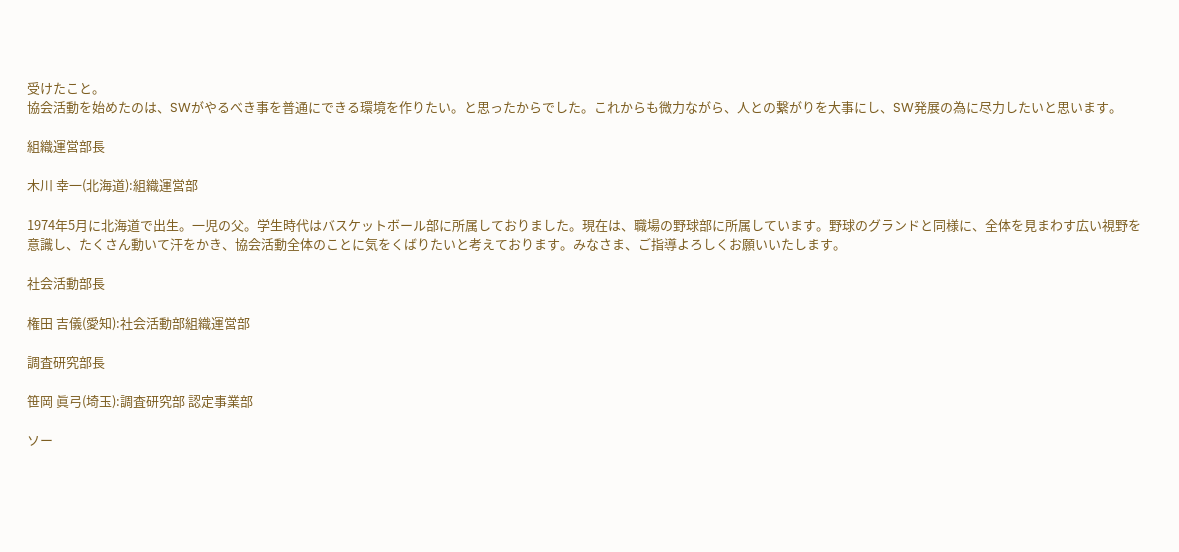受けたこと。
協会活動を始めたのは、SWがやるべき事を普通にできる環境を作りたい。と思ったからでした。これからも微力ながら、人との繋がりを大事にし、SW発展の為に尽力したいと思います。

組織運営部長

木川 幸一(北海道):組織運営部

1974年5月に北海道で出生。一児の父。学生時代はバスケットボール部に所属しておりました。現在は、職場の野球部に所属しています。野球のグランドと同様に、全体を見まわす広い視野を意識し、たくさん動いて汗をかき、協会活動全体のことに気をくばりたいと考えております。みなさま、ご指導よろしくお願いいたします。

社会活動部長

権田 吉儀(愛知):社会活動部組織運営部

調査研究部長

笹岡 眞弓(埼玉):調査研究部 認定事業部

ソー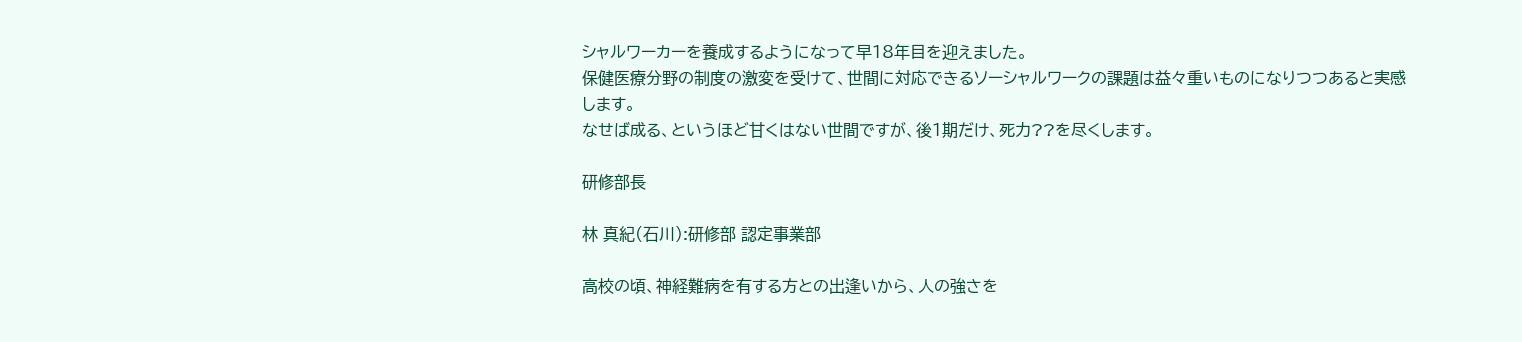シャルワーカーを養成するようになって早18年目を迎えました。
保健医療分野の制度の激変を受けて、世間に対応できるソーシャルワークの課題は益々重いものになりつつあると実感します。
なせば成る、というほど甘くはない世間ですが、後1期だけ、死力??を尽くします。

研修部長

林 真紀(石川):研修部 認定事業部

高校の頃、神経難病を有する方との出逢いから、人の強さを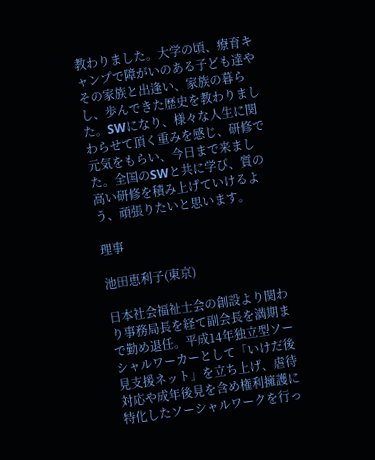教わりました。大学の頃、療育キャンプで障がいのある子ども達やその家族と出逢い、家族の暮らし、歩んできた歴史を教わりました。SWになり、様々な人生に関わらせて頂く重みを感じ、研修で元気をもらい、今日まで来ました。全国のSWと共に学び、質の高い研修を積み上げていけるよう、頑張りたいと思います。

理事

池田恵利子(東京)

日本社会福祉士会の創設より関わり事務局長を経て副会長を満期まで勤め退任。平成14年独立型ソーシャルワーカーとして「いけだ後見支援ネット」を立ち上げ、虐待対応や成年後見を含め権利擁護に特化したソーシャルワークを行っ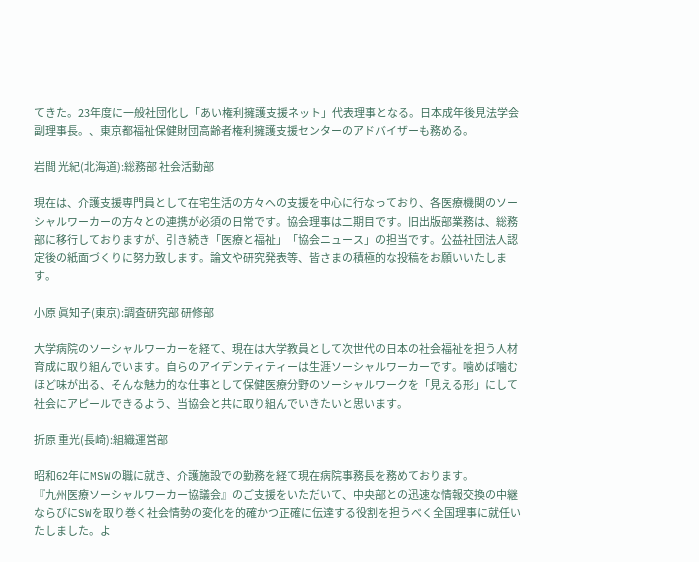てきた。23年度に一般社団化し「あい権利擁護支援ネット」代表理事となる。日本成年後見法学会副理事長。、東京都福祉保健財団高齢者権利擁護支援センターのアドバイザーも務める。

岩間 光紀(北海道):総務部 社会活動部

現在は、介護支援専門員として在宅生活の方々への支援を中心に行なっており、各医療機関のソーシャルワーカーの方々との連携が必須の日常です。協会理事は二期目です。旧出版部業務は、総務部に移行しておりますが、引き続き「医療と福祉」「協会ニュース」の担当です。公益社団法人認定後の紙面づくりに努力致します。論文や研究発表等、皆さまの積極的な投稿をお願いいたします。

小原 眞知子(東京):調査研究部 研修部

大学病院のソーシャルワーカーを経て、現在は大学教員として次世代の日本の社会福祉を担う人材育成に取り組んでいます。自らのアイデンティティーは生涯ソーシャルワーカーです。噛めば噛むほど味が出る、そんな魅力的な仕事として保健医療分野のソーシャルワークを「見える形」にして社会にアピールできるよう、当協会と共に取り組んでいきたいと思います。

折原 重光(長崎):組織運営部

昭和62年にMSWの職に就き、介護施設での勤務を経て現在病院事務長を務めております。
『九州医療ソーシャルワーカー協議会』のご支援をいただいて、中央部との迅速な情報交換の中継ならびにSWを取り巻く社会情勢の変化を的確かつ正確に伝達する役割を担うべく全国理事に就任いたしました。よ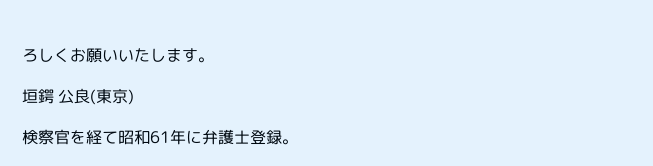ろしくお願いいたします。

垣鍔 公良(東京)

検察官を経て昭和61年に弁護士登録。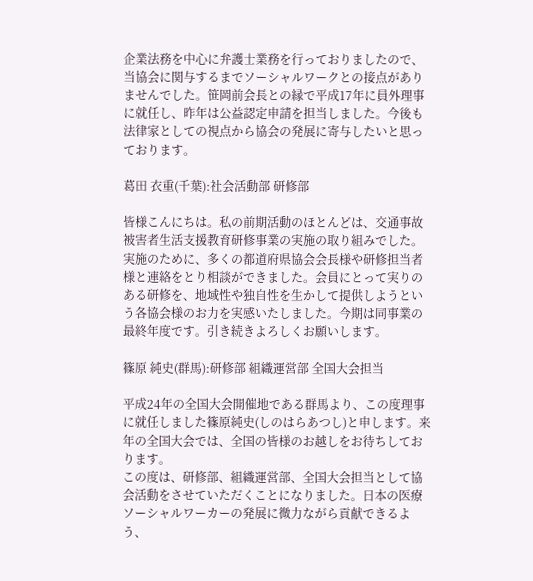企業法務を中心に弁護士業務を行っておりましたので、当協会に関与するまでソーシャルワークとの接点がありませんでした。笹岡前会長との縁で平成17年に員外理事に就任し、昨年は公益認定申請を担当しました。今後も法律家としての視点から協会の発展に寄与したいと思っております。

葛田 衣重(千葉):社会活動部 研修部

皆様こんにちは。私の前期活動のほとんどは、交通事故被害者生活支援教育研修事業の実施の取り組みでした。実施のために、多くの都道府県協会会長様や研修担当者様と連絡をとり相談ができました。会員にとって実りのある研修を、地域性や独自性を生かして提供しようという各協会様のお力を実感いたしました。今期は同事業の最終年度です。引き続きよろしくお願いします。

篠原 純史(群馬):研修部 組織運営部 全国大会担当

平成24年の全国大会開催地である群馬より、この度理事に就任しました篠原純史(しのはらあつし)と申します。来年の全国大会では、全国の皆様のお越しをお待ちしております。
この度は、研修部、組織運営部、全国大会担当として協会活動をさせていただくことになりました。日本の医療ソーシャルワーカーの発展に微力ながら貢献できるよう、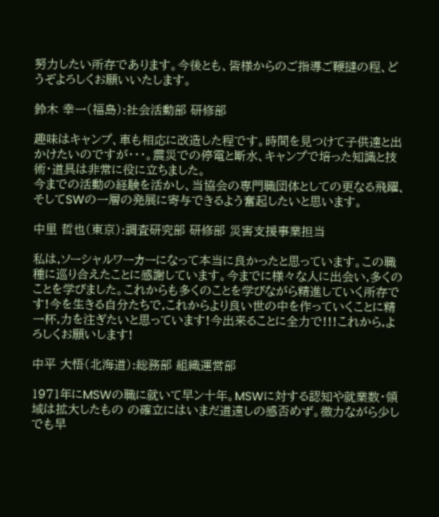努力したい所存であります。今後とも、皆様からのご指導ご鞭撻の程、どうぞよろしくお願いいたします。

鈴木 幸一(福島):社会活動部 研修部

趣味はキャンプ、車も相応に改造した程です。時間を見つけて子供達と出かけたいのですが・・・。震災での停電と断水、キャンプで培った知識と技術・道具は非常に役に立ちました。
今までの活動の経験を活かし、当協会の専門職団体としての更なる飛躍、そしてSWの一層の発展に寄与できるよう奮起したいと思います。

中里 哲也(東京):調査研究部 研修部 災害支援事業担当

私は,ソーシャルワーカーになって本当に良かったと思っています。この職種に巡り合えたことに感謝しています。今までに様々な人に出会い,多くのことを学びました。これからも多くのことを学びながら精進していく所存です!今を生きる自分たちで,これからより良い世の中を作っていくことに精一杯,力を注ぎたいと思っています!今出来ることに全力で!!!これから,よろしくお願いします!

中平 大悟(北海道):総務部 組織運営部

1971年にMSWの職に就いて早ン十年。MSWに対する認知や就業数・領域は拡大したもの の確立にはいまだ道遠しの感否めず。微力ながら少しでも早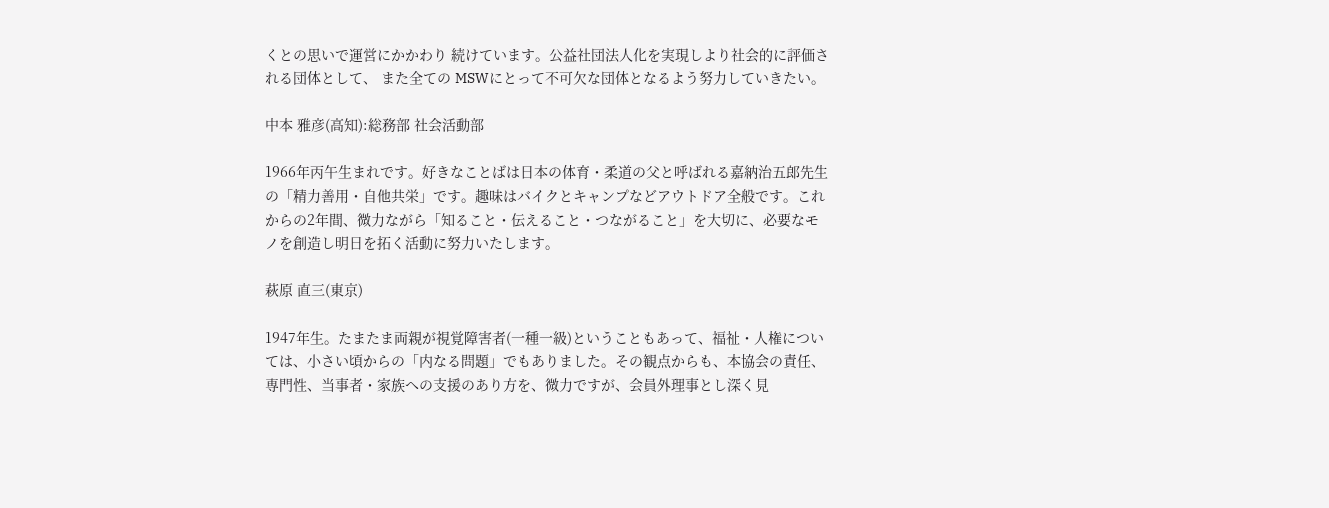くとの思いで運営にかかわり 続けています。公益社団法人化を実現しより社会的に評価される団体として、 また全ての MSWにとって不可欠な団体となるよう努力していきたい。

中本 雅彦(高知):総務部 社会活動部

1966年丙午生まれです。好きなことばは日本の体育・柔道の父と呼ばれる嘉納治五郎先生の「精力善用・自他共栄」です。趣味はバイクとキャンプなどアウトドア全般です。これからの2年間、微力ながら「知ること・伝えること・つながること」を大切に、必要なモノを創造し明日を拓く活動に努力いたします。

萩原 直三(東京)

1947年生。たまたま両親が視覚障害者(一種一級)ということもあって、福祉・人権については、小さい頃からの「内なる問題」でもありました。その観点からも、本協会の責任、専門性、当事者・家族への支援のあり方を、微力ですが、会員外理事とし深く見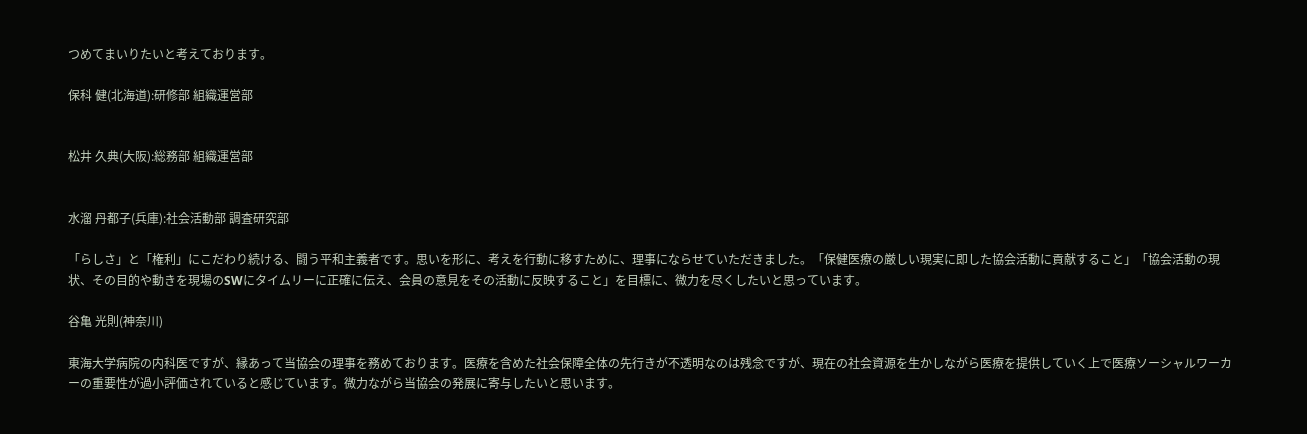つめてまいりたいと考えております。

保科 健(北海道):研修部 組織運営部


松井 久典(大阪):総務部 組織運営部


水溜 丹都子(兵庫):社会活動部 調査研究部

「らしさ」と「権利」にこだわり続ける、闘う平和主義者です。思いを形に、考えを行動に移すために、理事にならせていただきました。「保健医療の厳しい現実に即した協会活動に貢献すること」「協会活動の現状、その目的や動きを現場のSWにタイムリーに正確に伝え、会員の意見をその活動に反映すること」を目標に、微力を尽くしたいと思っています。

谷亀 光則(神奈川)

東海大学病院の内科医ですが、縁あって当協会の理事を務めております。医療を含めた社会保障全体の先行きが不透明なのは残念ですが、現在の社会資源を生かしながら医療を提供していく上で医療ソーシャルワーカーの重要性が過小評価されていると感じています。微力ながら当協会の発展に寄与したいと思います。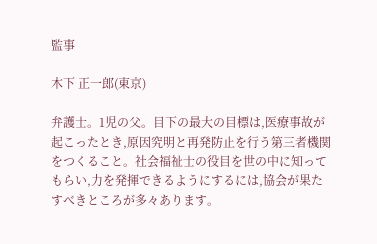監事

木下 正一郎(東京)

弁護士。1児の父。目下の最大の目標は,医療事故が起こったとき,原因究明と再発防止を行う第三者機関をつくること。社会福祉士の役目を世の中に知ってもらい,力を発揮できるようにするには,協会が果たすべきところが多々あります。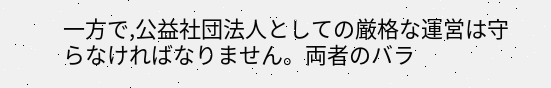一方で,公益社団法人としての厳格な運営は守らなければなりません。両者のバラ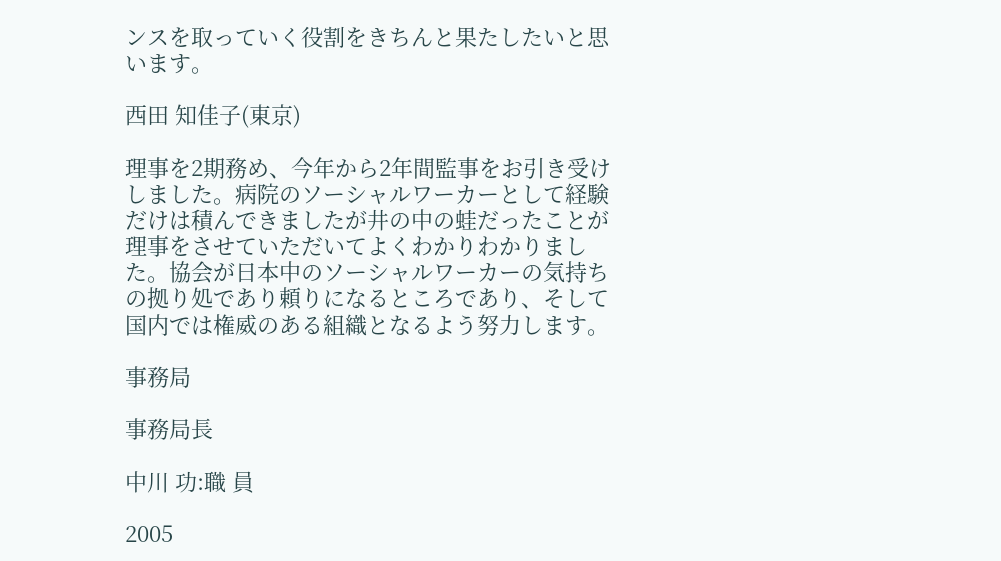ンスを取っていく役割をきちんと果たしたいと思います。

西田 知佳子(東京)

理事を2期務め、今年から2年間監事をお引き受けしました。病院のソーシャルワーカーとして経験だけは積んできましたが井の中の蛙だったことが理事をさせていただいてよくわかりわかりました。協会が日本中のソーシャルワーカーの気持ちの拠り処であり頼りになるところであり、そして国内では権威のある組織となるよう努力します。

事務局

事務局長

中川 功:職 員

2005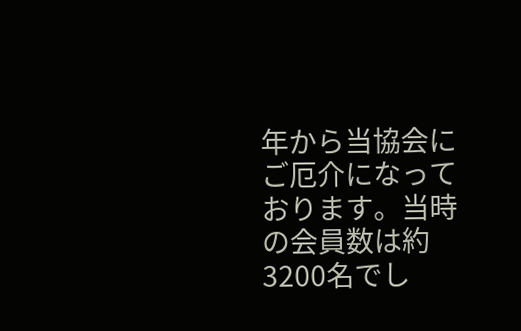年から当協会にご厄介になっております。当時の会員数は約3200名でし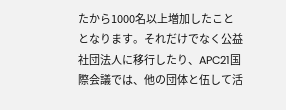たから1000名以上増加したこととなります。それだけでなく公益社団法人に移行したり、APC21国際会議では、他の団体と伍して活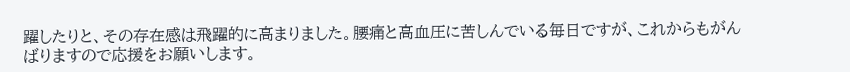躍したりと、その存在感は飛躍的に高まりました。腰痛と高血圧に苦しんでいる毎日ですが、これからもがんばりますので応援をお願いします。